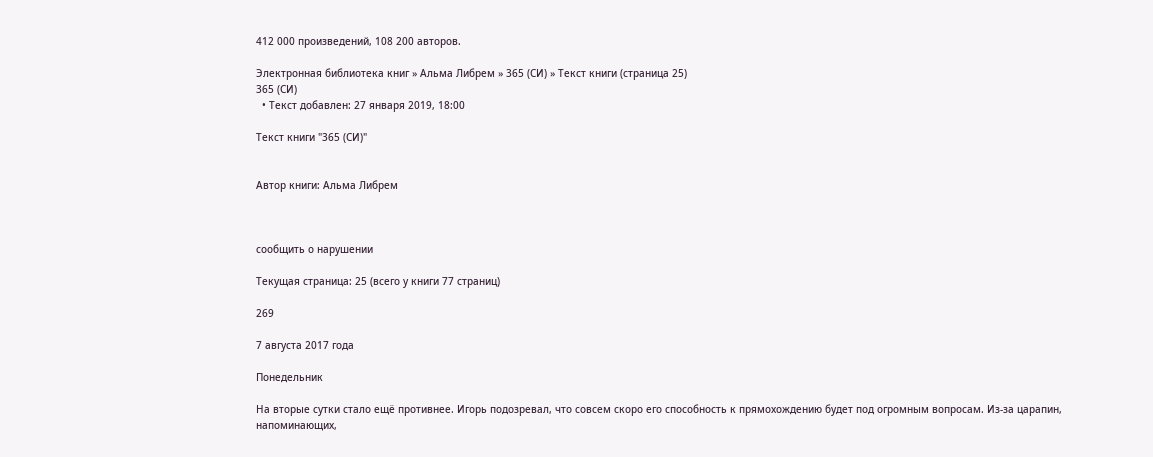412 000 произведений, 108 200 авторов.

Электронная библиотека книг » Альма Либрем » 365 (СИ) » Текст книги (страница 25)
365 (СИ)
  • Текст добавлен: 27 января 2019, 18:00

Текст книги "365 (СИ)"


Автор книги: Альма Либрем



сообщить о нарушении

Текущая страница: 25 (всего у книги 77 страниц)

269

7 августа 2017 года

Понедельник

На вторые сутки стало ещё противнее. Игорь подозревал, что совсем скоро его способность к прямохождению будет под огромным вопросам. Из-за царапин, напоминающих,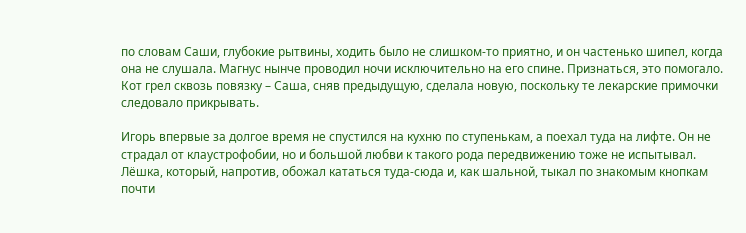по словам Саши, глубокие рытвины, ходить было не слишком-то приятно, и он частенько шипел, когда она не слушала. Магнус нынче проводил ночи исключительно на его спине. Признаться, это помогало. Кот грел сквозь повязку – Саша, сняв предыдущую, сделала новую, поскольку те лекарские примочки следовало прикрывать.

Игорь впервые за долгое время не спустился на кухню по ступенькам, а поехал туда на лифте. Он не страдал от клаустрофобии, но и большой любви к такого рода передвижению тоже не испытывал. Лёшка, который, напротив, обожал кататься туда-сюда и, как шальной, тыкал по знакомым кнопкам почти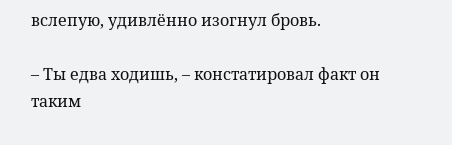вслепую, удивлённо изогнул бровь.

– Ты едва ходишь, – констатировал факт он таким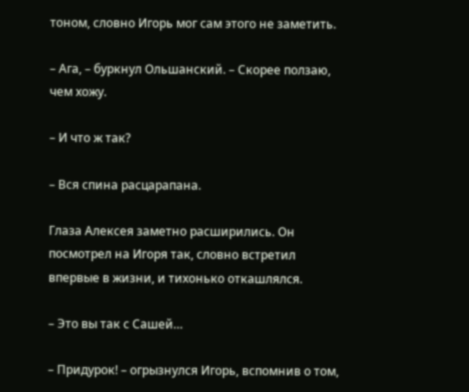тоном, словно Игорь мог сам этого не заметить.

– Ага, – буркнул Ольшанский. – Скорее ползаю, чем хожу.

– И что ж так?

– Вся спина расцарапана.

Глаза Алексея заметно расширились. Он посмотрел на Игоря так, словно встретил впервые в жизни, и тихонько откашлялся.

– Это вы так с Сашей…

– Придурок! – огрызнулся Игорь, вспомнив о том,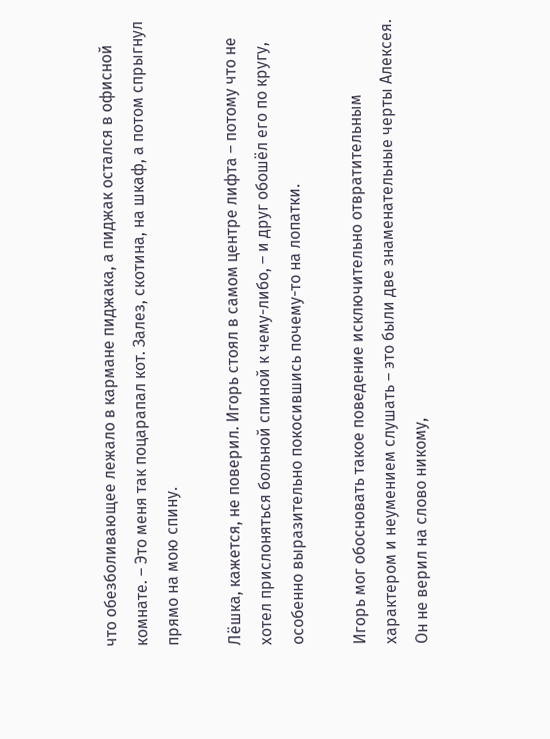что обезболивающее лежало в кармане пиджака, а пиджак остался в офисной комнате. – Это меня так поцарапал кот. Залез, скотина, на шкаф, а потом спрыгнул прямо на мою спину.

Лёшка, кажется, не поверил. Игорь стоял в самом центре лифта – потому что не хотел прислоняться больной спиной к чему-либо, – и друг обошёл его по кругу, особенно выразительно покосившись почему-то на лопатки.

Игорь мог обосновать такое поведение исключительно отвратительным характером и неумением слушать – это были две знаменательные черты Алексея. Он не верил на слово никому,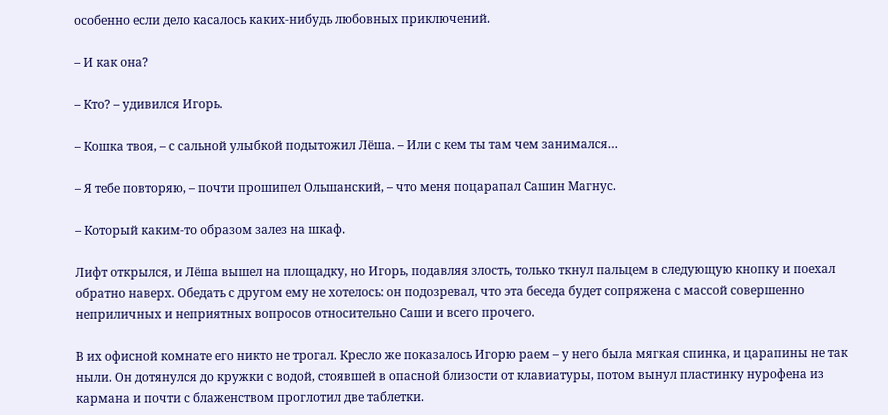особенно если дело касалось каких-нибудь любовных приключений.

– И как она?

– Кто? – удивился Игорь.

– Кошка твоя, – с сальной улыбкой подытожил Лёша. – Или с кем ты там чем занимался…

– Я тебе повторяю, – почти прошипел Ольшанский, – что меня поцарапал Сашин Магнус.

– Который каким-то образом залез на шкаф.

Лифт открылся, и Лёша вышел на площадку, но Игорь, подавляя злость, только ткнул пальцем в следующую кнопку и поехал обратно наверх. Обедать с другом ему не хотелось: он подозревал, что эта беседа будет сопряжена с массой совершенно неприличных и неприятных вопросов относительно Саши и всего прочего.

В их офисной комнате его никто не трогал. Кресло же показалось Игорю раем – у него была мягкая спинка, и царапины не так ныли. Он дотянулся до кружки с водой, стоявшей в опасной близости от клавиатуры, потом вынул пластинку нурофена из кармана и почти с блаженством проглотил две таблетки.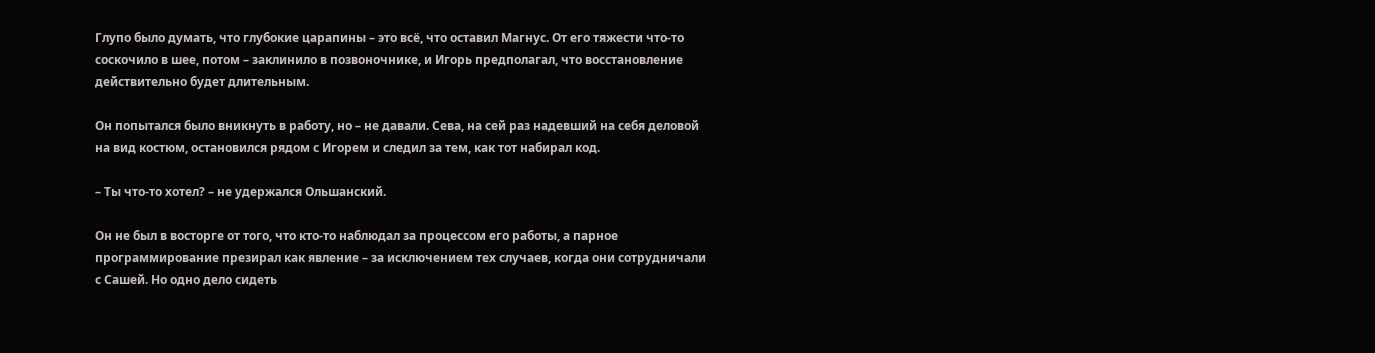Глупо было думать, что глубокие царапины – это всё, что оставил Магнус. От его тяжести что-то соскочило в шее, потом – заклинило в позвоночнике, и Игорь предполагал, что восстановление действительно будет длительным.

Он попытался было вникнуть в работу, но – не давали. Сева, на сей раз надевший на себя деловой на вид костюм, остановился рядом с Игорем и следил за тем, как тот набирал код.

– Ты что-то хотел? – не удержался Ольшанский.

Он не был в восторге от того, что кто-то наблюдал за процессом его работы, а парное программирование презирал как явление – за исключением тех случаев, когда они сотрудничали с Сашей. Но одно дело сидеть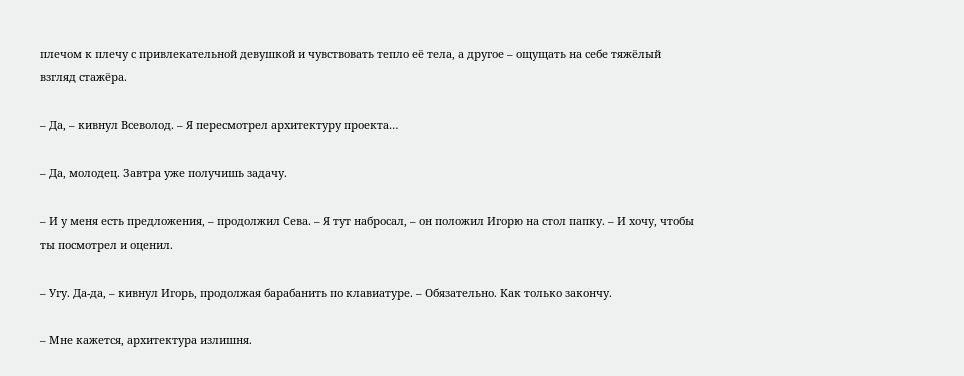плечом к плечу с привлекательной девушкой и чувствовать тепло её тела, а другое – ощущать на себе тяжёлый взгляд стажёра.

– Да, – кивнул Всеволод. – Я пересмотрел архитектуру проекта…

– Да, молодец. Завтра уже получишь задачу.

– И у меня есть предложения, – продолжил Сева. – Я тут набросал, – он положил Игорю на стол папку. – И хочу, чтобы ты посмотрел и оценил.

– Угу. Да-да, – кивнул Игорь, продолжая барабанить по клавиатуре. – Обязательно. Как только закончу.

– Мне кажется, архитектура излишня.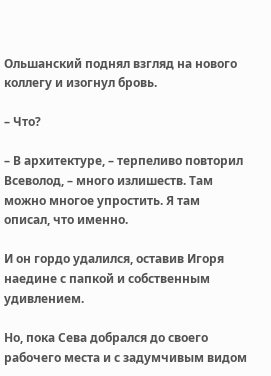Ольшанский поднял взгляд на нового коллегу и изогнул бровь.

– Что?

– В архитектуре, – терпеливо повторил Всеволод, – много излишеств. Там можно многое упростить. Я там описал, что именно.

И он гордо удалился, оставив Игоря наедине с папкой и собственным удивлением.

Но, пока Сева добрался до своего рабочего места и с задумчивым видом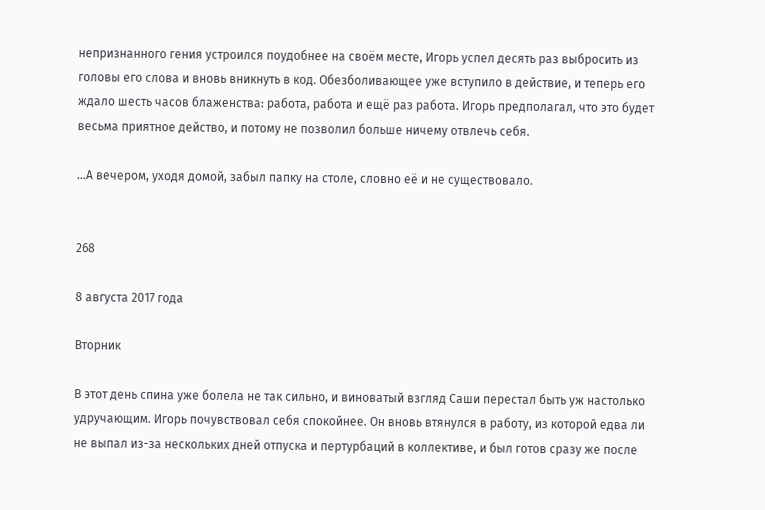непризнанного гения устроился поудобнее на своём месте, Игорь успел десять раз выбросить из головы его слова и вновь вникнуть в код. Обезболивающее уже вступило в действие, и теперь его ждало шесть часов блаженства: работа, работа и ещё раз работа. Игорь предполагал, что это будет весьма приятное действо, и потому не позволил больше ничему отвлечь себя.

…А вечером, уходя домой, забыл папку на столе, словно её и не существовало.


268

8 августа 2017 года

Вторник

В этот день спина уже болела не так сильно, и виноватый взгляд Саши перестал быть уж настолько удручающим. Игорь почувствовал себя спокойнее. Он вновь втянулся в работу, из которой едва ли не выпал из-за нескольких дней отпуска и пертурбаций в коллективе, и был готов сразу же после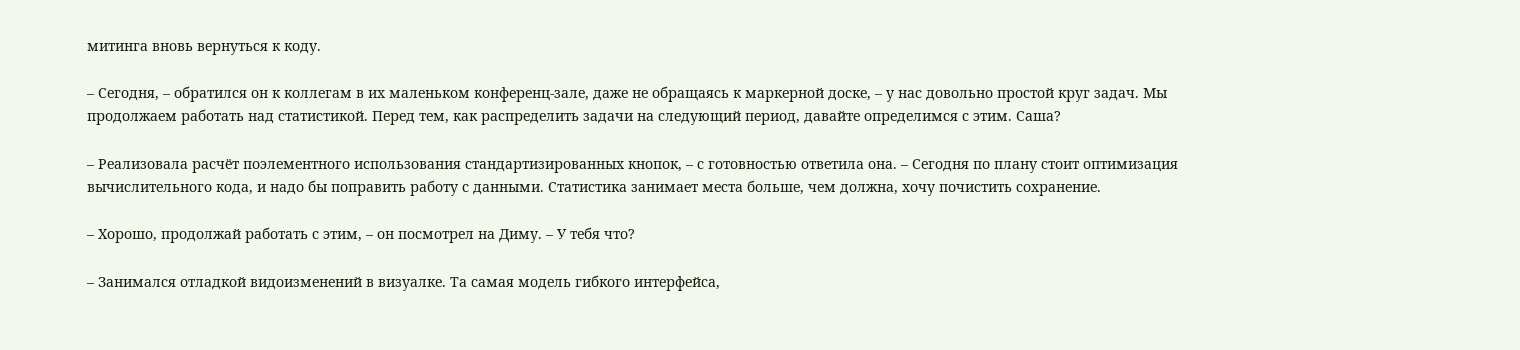митинга вновь вернуться к коду.

– Сегодня, – обратился он к коллегам в их маленьком конференц-зале, даже не обращаясь к маркерной доске, – у нас довольно простой круг задач. Мы продолжаем работать над статистикой. Перед тем, как распределить задачи на следующий период, давайте определимся с этим. Саша?

– Реализовала расчёт поэлементного использования стандартизированных кнопок, – с готовностью ответила она. – Сегодня по плану стоит оптимизация вычислительного кода, и надо бы поправить работу с данными. Статистика занимает места больше, чем должна, хочу почистить сохранение.

– Хорошо, продолжай работать с этим, – он посмотрел на Диму. – У тебя что?

– Занимался отладкой видоизменений в визуалке. Та самая модель гибкого интерфейса,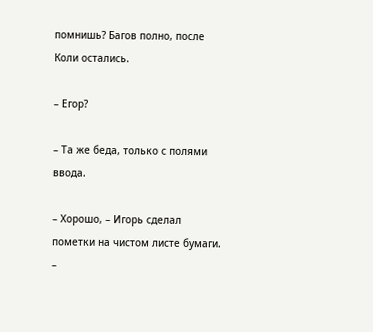помнишь? Багов полно, после Коли остались.

– Егор?

– Та же беда, только с полями ввода.

– Хорошо, – Игорь сделал пометки на чистом листе бумаги. –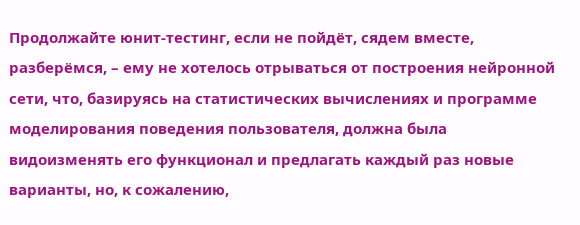Продолжайте юнит-тестинг, если не пойдёт, сядем вместе, разберёмся, – ему не хотелось отрываться от построения нейронной сети, что, базируясь на статистических вычислениях и программе моделирования поведения пользователя, должна была видоизменять его функционал и предлагать каждый раз новые варианты, но, к сожалению,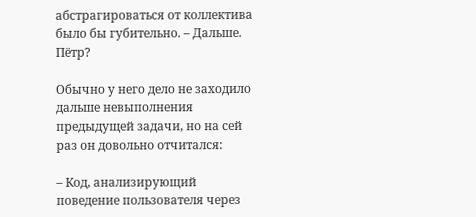абстрагироваться от коллектива было бы губительно. – Дальше. Пётр?

Обычно у него дело не заходило дальше невыполнения предыдущей задачи, но на сей раз он довольно отчитался:

– Код, анализирующий поведение пользователя через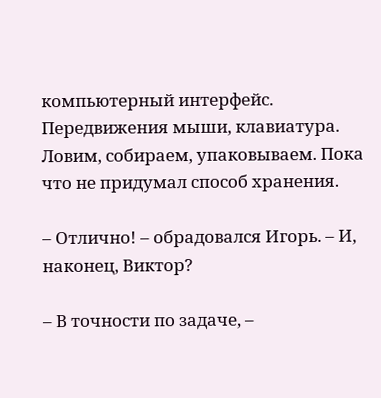компьютерный интерфейс. Передвижения мыши, клавиатура. Ловим, собираем, упаковываем. Пока что не придумал способ хранения.

– Отлично! – обрадовался Игорь. – И, наконец, Виктор?

– В точности по задаче, –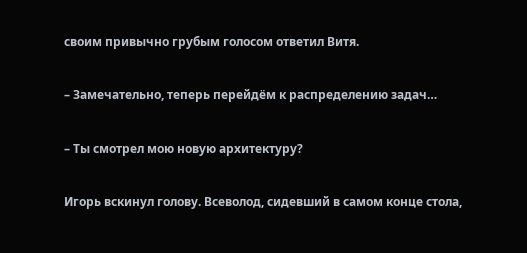своим привычно грубым голосом ответил Витя.

– Замечательно, теперь перейдём к распределению задач…

– Ты смотрел мою новую архитектуру?

Игорь вскинул голову. Всеволод, сидевший в самом конце стола,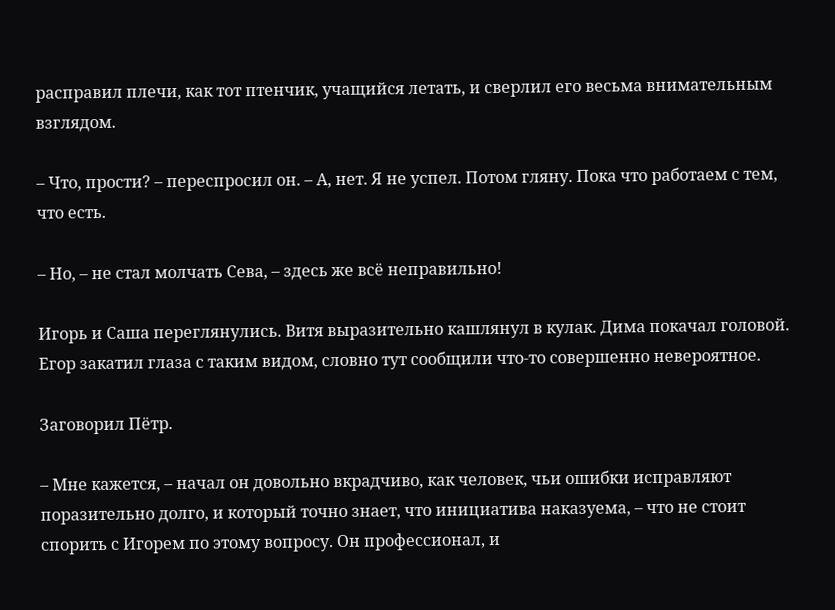расправил плечи, как тот птенчик, учащийся летать, и сверлил его весьма внимательным взглядом.

– Что, прости? – переспросил он. – А, нет. Я не успел. Потом гляну. Пока что работаем с тем, что есть.

– Но, – не стал молчать Сева, – здесь же всё неправильно!

Игорь и Саша переглянулись. Витя выразительно кашлянул в кулак. Дима покачал головой. Егор закатил глаза с таким видом, словно тут сообщили что-то совершенно невероятное.

Заговорил Пётр.

– Мне кажется, – начал он довольно вкрадчиво, как человек, чьи ошибки исправляют поразительно долго, и который точно знает, что инициатива наказуема, – что не стоит спорить с Игорем по этому вопросу. Он профессионал, и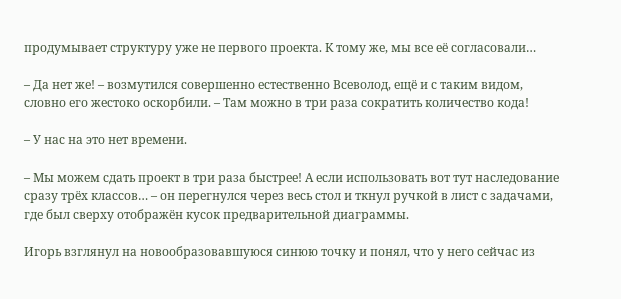продумывает структуру уже не первого проекта. К тому же, мы все её согласовали…

– Да нет же! – возмутился совершенно естественно Всеволод, ещё и с таким видом, словно его жестоко оскорбили. – Там можно в три раза сократить количество кода!

– У нас на это нет времени.

– Мы можем сдать проект в три раза быстрее! А если использовать вот тут наследование сразу трёх классов… – он перегнулся через весь стол и ткнул ручкой в лист с задачами, где был сверху отображён кусок предварительной диаграммы.

Игорь взглянул на новообразовавшуюся синюю точку и понял, что у него сейчас из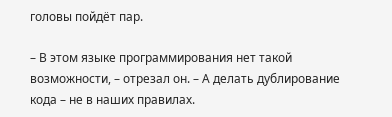головы пойдёт пар.

– В этом языке программирования нет такой возможности, – отрезал он. – А делать дублирование кода – не в наших правилах.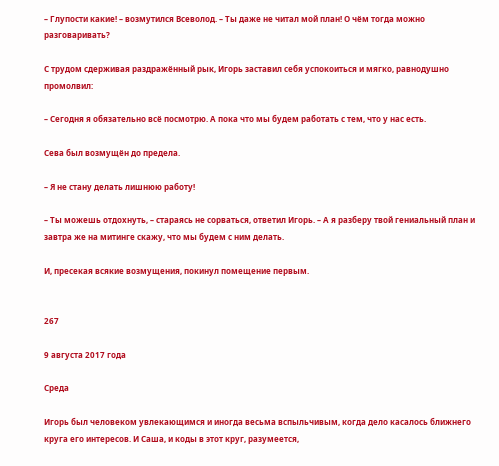– Глупости какие! – возмутился Всеволод. – Ты даже не читал мой план! О чём тогда можно разговаривать?

С трудом сдерживая раздражённый рык, Игорь заставил себя успокоиться и мягко, равнодушно промолвил:

– Сегодня я обязательно всё посмотрю. А пока что мы будем работать с тем, что у нас есть.

Сева был возмущён до предела.

– Я не стану делать лишнюю работу!

– Ты можешь отдохнуть, – стараясь не сорваться, ответил Игорь. – А я разберу твой гениальный план и завтра же на митинге скажу, что мы будем с ним делать.

И, пресекая всякие возмущения, покинул помещение первым.


267

9 августа 2017 года

Среда

Игорь был человеком увлекающимся и иногда весьма вспыльчивым, когда дело касалось ближнего круга его интересов. И Саша, и коды в этот круг, разумеется,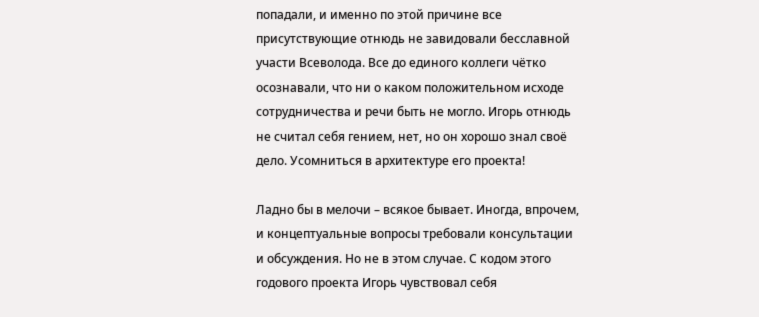попадали, и именно по этой причине все присутствующие отнюдь не завидовали бесславной участи Всеволода. Все до единого коллеги чётко осознавали, что ни о каком положительном исходе сотрудничества и речи быть не могло. Игорь отнюдь не считал себя гением, нет, но он хорошо знал своё дело. Усомниться в архитектуре его проекта!

Ладно бы в мелочи – всякое бывает. Иногда, впрочем, и концептуальные вопросы требовали консультации и обсуждения. Но не в этом случае. С кодом этого годового проекта Игорь чувствовал себя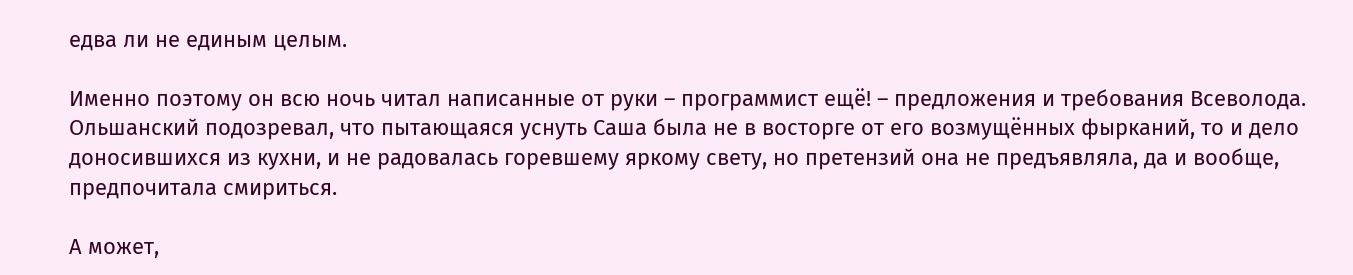едва ли не единым целым.

Именно поэтому он всю ночь читал написанные от руки – программист ещё! – предложения и требования Всеволода. Ольшанский подозревал, что пытающаяся уснуть Саша была не в восторге от его возмущённых фырканий, то и дело доносившихся из кухни, и не радовалась горевшему яркому свету, но претензий она не предъявляла, да и вообще, предпочитала смириться.

А может,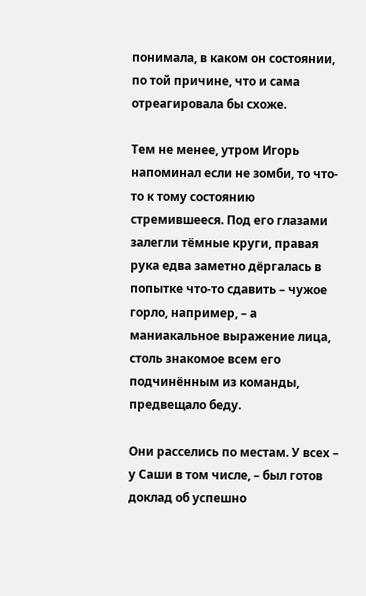понимала, в каком он состоянии, по той причине, что и сама отреагировала бы схоже.

Тем не менее, утром Игорь напоминал если не зомби, то что-то к тому состоянию стремившееся. Под его глазами залегли тёмные круги, правая рука едва заметно дёргалась в попытке что-то сдавить – чужое горло, например, – а маниакальное выражение лица, столь знакомое всем его подчинённым из команды, предвещало беду.

Они расселись по местам. У всех – у Саши в том числе, – был готов доклад об успешно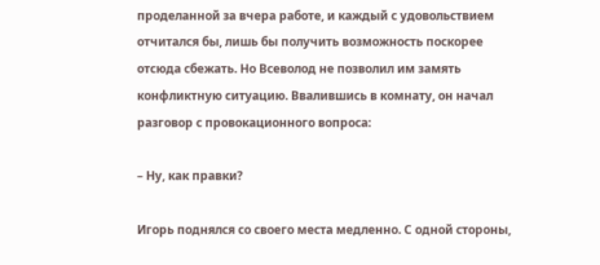проделанной за вчера работе, и каждый с удовольствием отчитался бы, лишь бы получить возможность поскорее отсюда сбежать. Но Всеволод не позволил им замять конфликтную ситуацию. Ввалившись в комнату, он начал разговор с провокационного вопроса:

– Ну, как правки?

Игорь поднялся со своего места медленно. С одной стороны,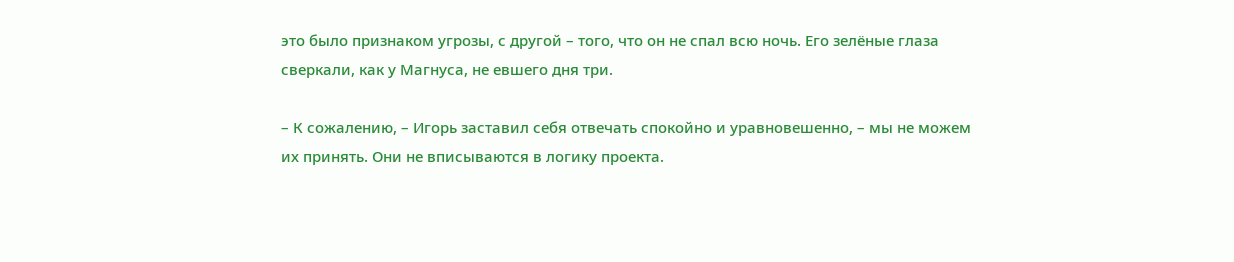это было признаком угрозы, с другой – того, что он не спал всю ночь. Его зелёные глаза сверкали, как у Магнуса, не евшего дня три.

– К сожалению, – Игорь заставил себя отвечать спокойно и уравновешенно, – мы не можем их принять. Они не вписываются в логику проекта.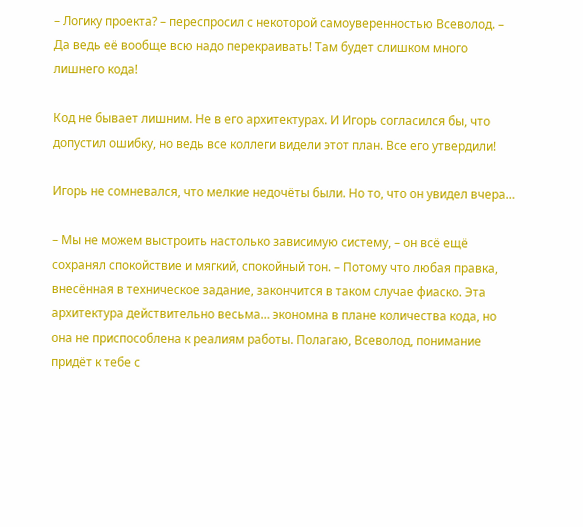– Логику проекта? – переспросил с некоторой самоуверенностью Всеволод. – Да ведь её вообще всю надо перекраивать! Там будет слишком много лишнего кода!

Код не бывает лишним. Не в его архитектурах. И Игорь согласился бы, что допустил ошибку, но ведь все коллеги видели этот план. Все его утвердили!

Игорь не сомневался, что мелкие недочёты были. Но то, что он увидел вчера…

– Мы не можем выстроить настолько зависимую систему, – он всё ещё сохранял спокойствие и мягкий, спокойный тон. – Потому что любая правка, внесённая в техническое задание, закончится в таком случае фиаско. Эта архитектура действительно весьма… экономна в плане количества кода, но она не приспособлена к реалиям работы. Полагаю, Всеволод, понимание придёт к тебе с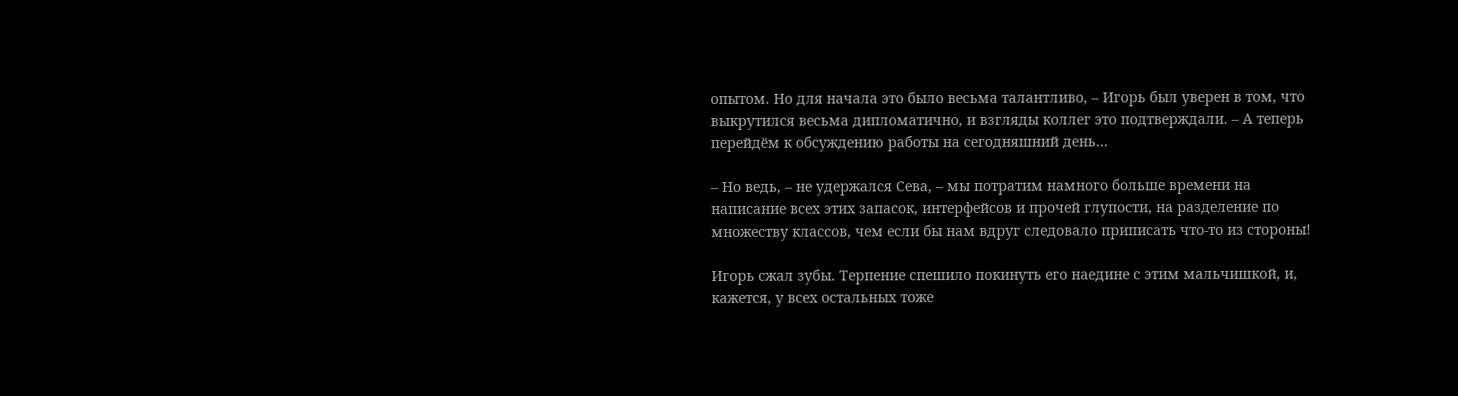опытом. Но для начала это было весьма талантливо, – Игорь был уверен в том, что выкрутился весьма дипломатично, и взгляды коллег это подтверждали. – А теперь перейдём к обсуждению работы на сегодняшний день…

– Но ведь, – не удержался Сева, – мы потратим намного больше времени на написание всех этих запасок, интерфейсов и прочей глупости, на разделение по множеству классов, чем если бы нам вдруг следовало приписать что-то из стороны!

Игорь сжал зубы. Терпение спешило покинуть его наедине с этим мальчишкой, и, кажется, у всех остальных тоже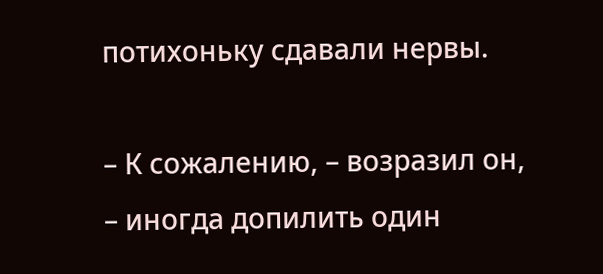потихоньку сдавали нервы.

– К сожалению, – возразил он, – иногда допилить один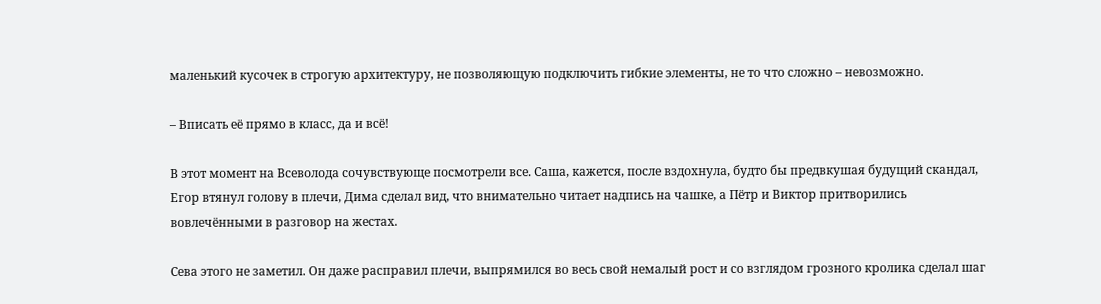маленький кусочек в строгую архитектуру, не позволяющую подключить гибкие элементы, не то что сложно – невозможно.

– Вписать её прямо в класс, да и всё!

В этот момент на Всеволода сочувствующе посмотрели все. Саша, кажется, после вздохнула, будто бы предвкушая будущий скандал, Егор втянул голову в плечи, Дима сделал вид, что внимательно читает надпись на чашке, а Пётр и Виктор притворились вовлечёнными в разговор на жестах.

Сева этого не заметил. Он даже расправил плечи, выпрямился во весь свой немалый рост и со взглядом грозного кролика сделал шаг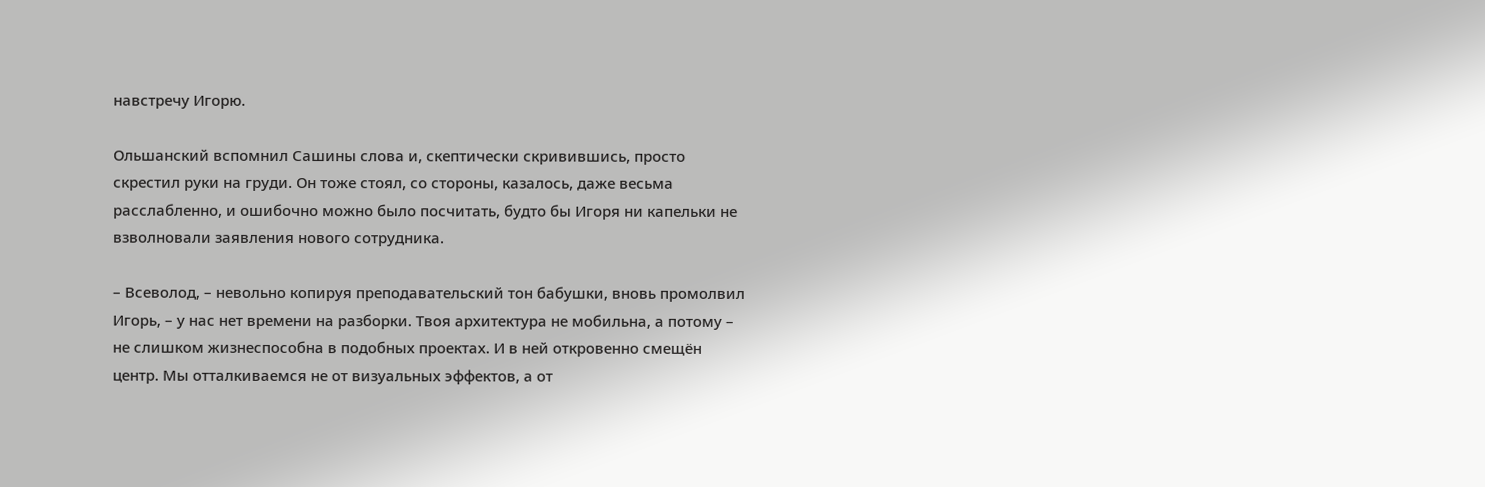навстречу Игорю.

Ольшанский вспомнил Сашины слова и, скептически скривившись, просто скрестил руки на груди. Он тоже стоял, со стороны, казалось, даже весьма расслабленно, и ошибочно можно было посчитать, будто бы Игоря ни капельки не взволновали заявления нового сотрудника.

– Всеволод, – невольно копируя преподавательский тон бабушки, вновь промолвил Игорь, – у нас нет времени на разборки. Твоя архитектура не мобильна, а потому – не слишком жизнеспособна в подобных проектах. И в ней откровенно смещён центр. Мы отталкиваемся не от визуальных эффектов, а от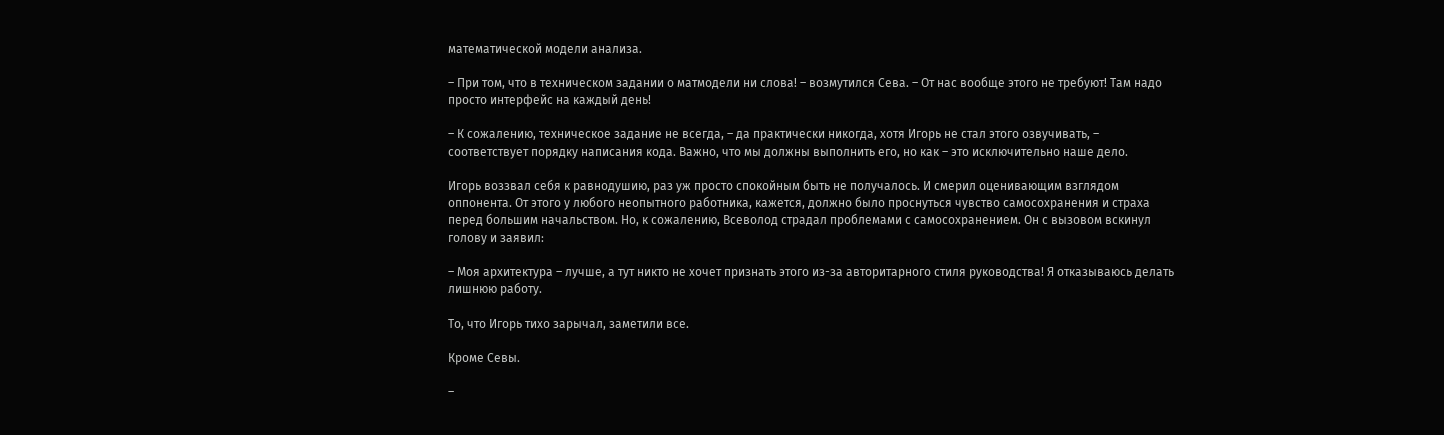математической модели анализа.

– При том, что в техническом задании о матмодели ни слова! – возмутился Сева. – От нас вообще этого не требуют! Там надо просто интерфейс на каждый день!

– К сожалению, техническое задание не всегда, – да практически никогда, хотя Игорь не стал этого озвучивать, – соответствует порядку написания кода. Важно, что мы должны выполнить его, но как – это исключительно наше дело.

Игорь воззвал себя к равнодушию, раз уж просто спокойным быть не получалось. И смерил оценивающим взглядом оппонента. От этого у любого неопытного работника, кажется, должно было проснуться чувство самосохранения и страха перед большим начальством. Но, к сожалению, Всеволод страдал проблемами с самосохранением. Он с вызовом вскинул голову и заявил:

– Моя архитектура – лучше, а тут никто не хочет признать этого из-за авторитарного стиля руководства! Я отказываюсь делать лишнюю работу.

То, что Игорь тихо зарычал, заметили все.

Кроме Севы.

–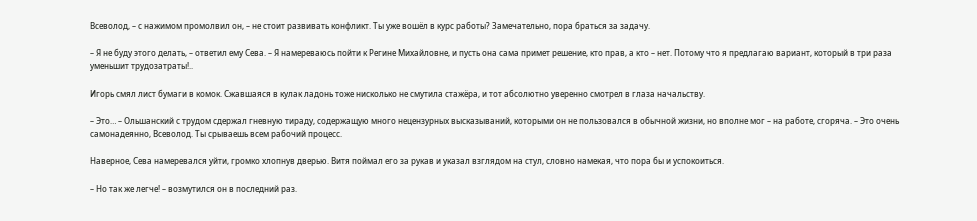Всеволод, – с нажимом промолвил он, – не стоит развивать конфликт. Ты уже вошёл в курс работы? Замечательно, пора браться за задачу.

– Я не буду этого делать, – ответил ему Сева. – Я намереваюсь пойти к Регине Михайловне, и пусть она сама примет решение, кто прав, а кто – нет. Потому что я предлагаю вариант, который в три раза уменьшит трудозатраты!..

Игорь смял лист бумаги в комок. Сжавшаяся в кулак ладонь тоже нисколько не смутила стажёра, и тот абсолютно уверенно смотрел в глаза начальству.

– Это… – Ольшанский с трудом сдержал гневную тираду, содержащую много нецензурных высказываний, которыми он не пользовался в обычной жизни, но вполне мог – на работе, сгоряча. – Это очень самонадеянно, Всеволод. Ты срываешь всем рабочий процесс.

Наверное, Сева намеревался уйти, громко хлопнув дверью. Витя поймал его за рукав и указал взглядом на стул, словно намекая, что пора бы и успокоиться.

– Но так же легче! – возмутился он в последний раз.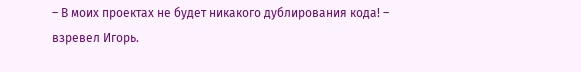– В моих проектах не будет никакого дублирования кода! – взревел Игорь.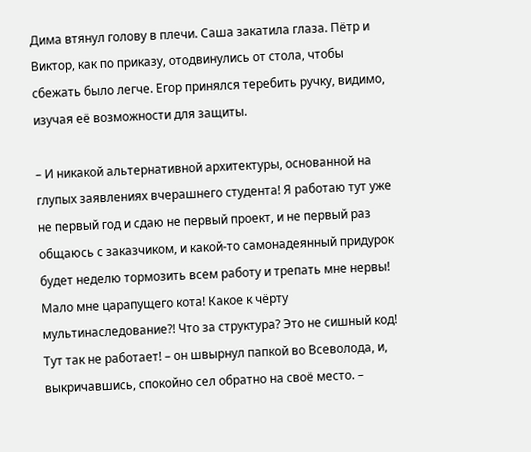Дима втянул голову в плечи. Саша закатила глаза. Пётр и Виктор, как по приказу, отодвинулись от стола, чтобы сбежать было легче. Егор принялся теребить ручку, видимо, изучая её возможности для защиты.

– И никакой альтернативной архитектуры, основанной на глупых заявлениях вчерашнего студента! Я работаю тут уже не первый год и сдаю не первый проект, и не первый раз общаюсь с заказчиком, и какой-то самонадеянный придурок будет неделю тормозить всем работу и трепать мне нервы! Мало мне царапущего кота! Какое к чёрту мультинаследование?! Что за структура? Это не сишный код! Тут так не работает! – он швырнул папкой во Всеволода, и, выкричавшись, спокойно сел обратно на своё место. –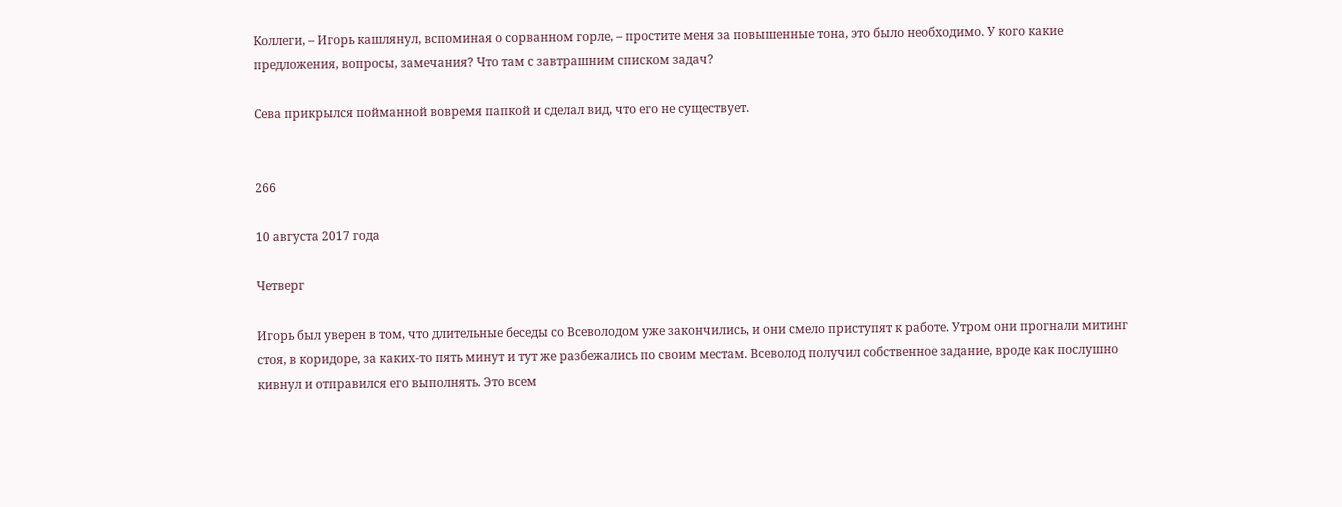Коллеги, – Игорь кашлянул, вспоминая о сорванном горле, – простите меня за повышенные тона, это было необходимо. У кого какие предложения, вопросы, замечания? Что там с завтрашним списком задач?

Сева прикрылся пойманной вовремя папкой и сделал вид, что его не существует.


266

10 августа 2017 года

Четверг

Игорь был уверен в том, что длительные беседы со Всеволодом уже закончились, и они смело приступят к работе. Утром они прогнали митинг стоя, в коридоре, за каких-то пять минут и тут же разбежались по своим местам. Всеволод получил собственное задание, вроде как послушно кивнул и отправился его выполнять. Это всем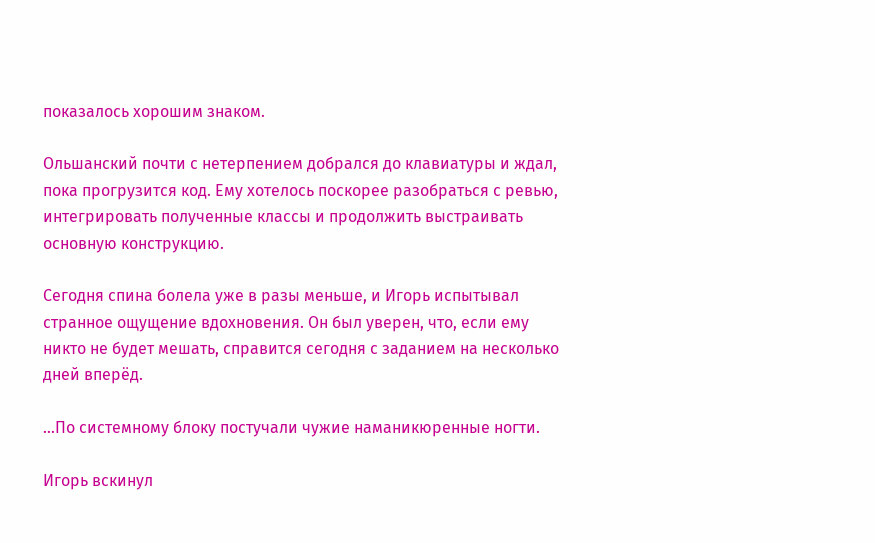показалось хорошим знаком.

Ольшанский почти с нетерпением добрался до клавиатуры и ждал, пока прогрузится код. Ему хотелось поскорее разобраться с ревью, интегрировать полученные классы и продолжить выстраивать основную конструкцию.

Сегодня спина болела уже в разы меньше, и Игорь испытывал странное ощущение вдохновения. Он был уверен, что, если ему никто не будет мешать, справится сегодня с заданием на несколько дней вперёд.

…По системному блоку постучали чужие наманикюренные ногти.

Игорь вскинул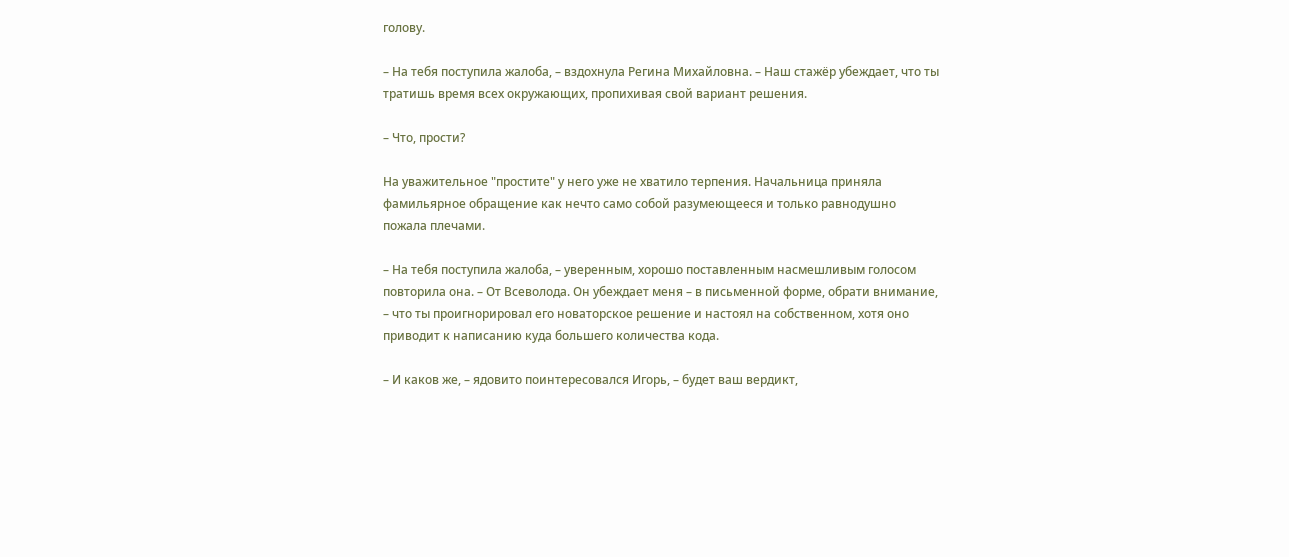голову.

– На тебя поступила жалоба, – вздохнула Регина Михайловна. – Наш стажёр убеждает, что ты тратишь время всех окружающих, пропихивая свой вариант решения.

– Что, прости?

На уважительное "простите" у него уже не хватило терпения. Начальница приняла фамильярное обращение как нечто само собой разумеющееся и только равнодушно пожала плечами.

– На тебя поступила жалоба, – уверенным, хорошо поставленным насмешливым голосом повторила она. – От Всеволода. Он убеждает меня – в письменной форме, обрати внимание, – что ты проигнорировал его новаторское решение и настоял на собственном, хотя оно приводит к написанию куда большего количества кода.

– И каков же, – ядовито поинтересовался Игорь, – будет ваш вердикт,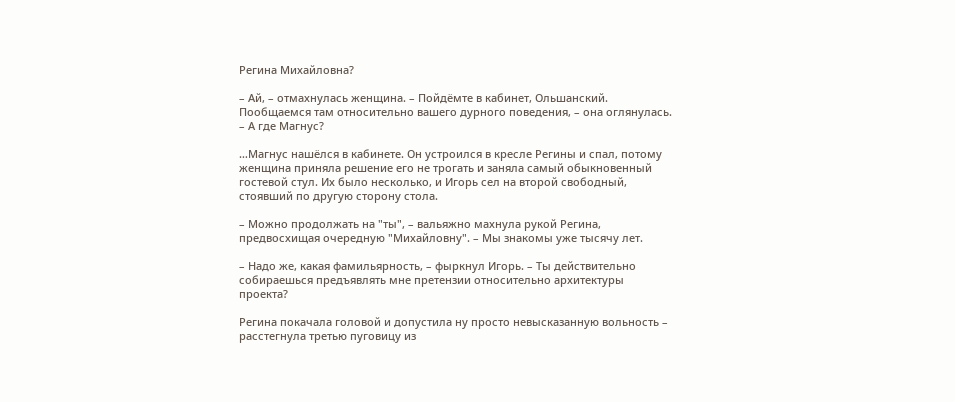Регина Михайловна?

– Ай, – отмахнулась женщина. – Пойдёмте в кабинет, Ольшанский. Пообщаемся там относительно вашего дурного поведения, – она оглянулась. – А где Магнус?

…Магнус нашёлся в кабинете. Он устроился в кресле Регины и спал, потому женщина приняла решение его не трогать и заняла самый обыкновенный гостевой стул. Их было несколько, и Игорь сел на второй свободный, стоявший по другую сторону стола.

– Можно продолжать на "ты", – вальяжно махнула рукой Регина, предвосхищая очередную "Михайловну". – Мы знакомы уже тысячу лет.

– Надо же, какая фамильярность, – фыркнул Игорь. – Ты действительно собираешься предъявлять мне претензии относительно архитектуры проекта?

Регина покачала головой и допустила ну просто невысказанную вольность – расстегнула третью пуговицу из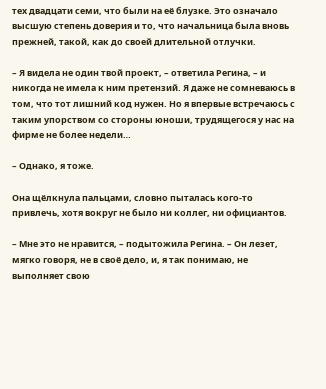тех двадцати семи, что были на её блузке. Это означало высшую степень доверия и то, что начальница была вновь прежней, такой, как до своей длительной отлучки.

– Я видела не один твой проект, – ответила Регина, – и никогда не имела к ним претензий. Я даже не сомневаюсь в том, что тот лишний код нужен. Но я впервые встречаюсь с таким упорством со стороны юноши, трудящегося у нас на фирме не более недели…

– Однако, я тоже.

Она щёлкнула пальцами, словно пыталась кого-то привлечь, хотя вокруг не было ни коллег, ни официантов.

– Мне это не нравится, – подытожила Регина. – Он лезет, мягко говоря, не в своё дело, и, я так понимаю, не выполняет свою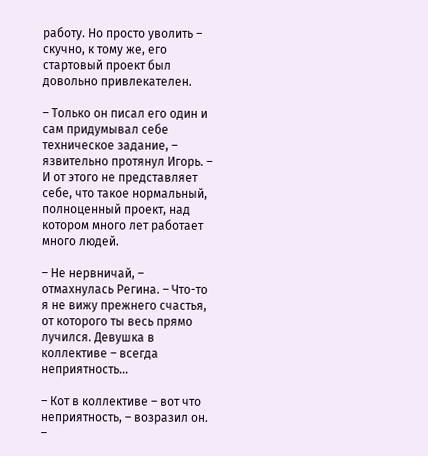работу. Но просто уволить – скучно, к тому же, его стартовый проект был довольно привлекателен.

– Только он писал его один и сам придумывал себе техническое задание, – язвительно протянул Игорь. – И от этого не представляет себе, что такое нормальный, полноценный проект, над котором много лет работает много людей.

– Не нервничай, – отмахнулась Регина. – Что-то я не вижу прежнего счастья, от которого ты весь прямо лучился. Девушка в коллективе – всегда неприятность…

– Кот в коллективе – вот что неприятность, – возразил он. –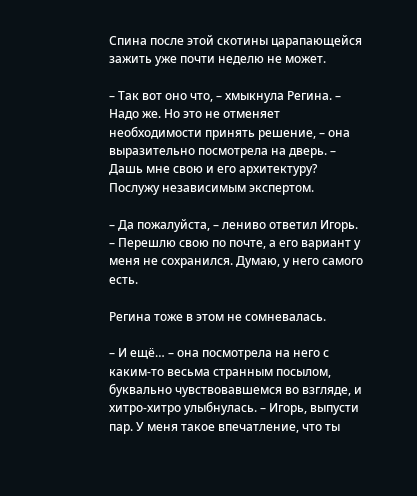Спина после этой скотины царапающейся зажить уже почти неделю не может.

– Так вот оно что, – хмыкнула Регина. – Надо же. Но это не отменяет необходимости принять решение, – она выразительно посмотрела на дверь. – Дашь мне свою и его архитектуру? Послужу независимым экспертом.

– Да пожалуйста, – лениво ответил Игорь. – Перешлю свою по почте, а его вариант у меня не сохранился. Думаю, у него самого есть.

Регина тоже в этом не сомневалась.

– И ещё… – она посмотрела на него с каким-то весьма странным посылом, буквально чувствовавшемся во взгляде, и хитро-хитро улыбнулась. – Игорь, выпусти пар. У меня такое впечатление, что ты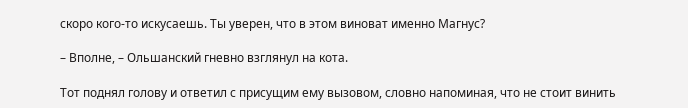скоро кого-то искусаешь. Ты уверен, что в этом виноват именно Магнус?

– Вполне, – Ольшанский гневно взглянул на кота.

Тот поднял голову и ответил с присущим ему вызовом, словно напоминая, что не стоит винить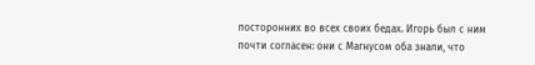посторонних во всех своих бедах. Игорь был с ним почти согласен: они с Магнусом оба знали, что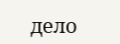дело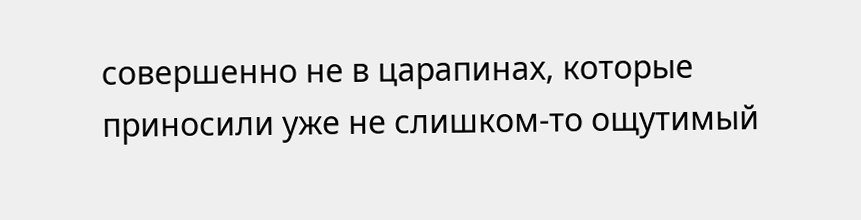совершенно не в царапинах, которые приносили уже не слишком-то ощутимый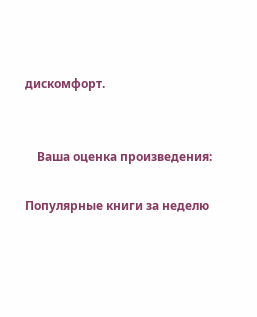дискомфорт.


    Ваша оценка произведения:

Популярные книги за неделю